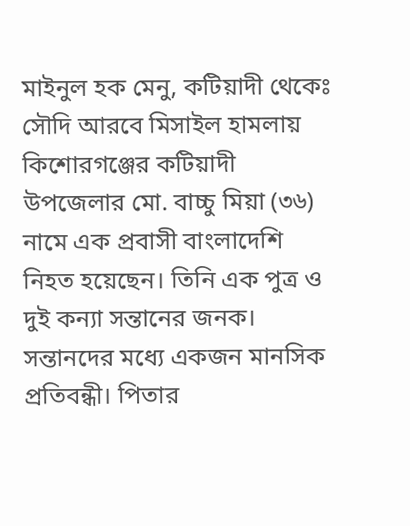মাইনুল হক মেনু, কটিয়াদী থেকেঃ
সৌদি আরবে মিসাইল হামলায় কিশোরগঞ্জের কটিয়াদী উপজেলার মো. বাচ্চু মিয়া (৩৬) নামে এক প্রবাসী বাংলাদেশি নিহত হয়েছেন। তিনি এক পুত্র ও দুই কন্যা সন্তানের জনক। সন্তানদের মধ্যে একজন মানসিক প্রতিবন্ধী। পিতার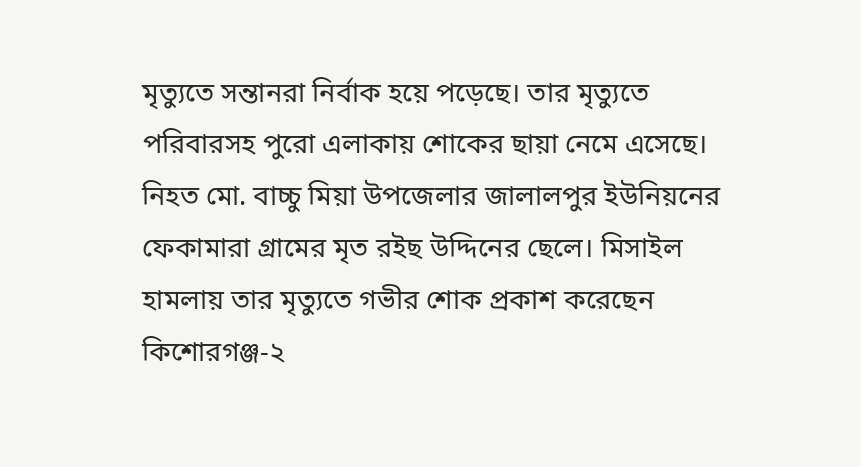মৃত্যুতে সন্তানরা নির্বাক হয়ে পড়েছে। তার মৃত্যুতে পরিবারসহ পুরো এলাকায় শোকের ছায়া নেমে এসেছে।
নিহত মো. বাচ্চু মিয়া উপজেলার জালালপুর ইউনিয়নের ফেকামারা গ্রামের মৃত রইছ উদ্দিনের ছেলে। মিসাইল হামলায় তার মৃত্যুতে গভীর শোক প্রকাশ করেছেন কিশোরগঞ্জ-২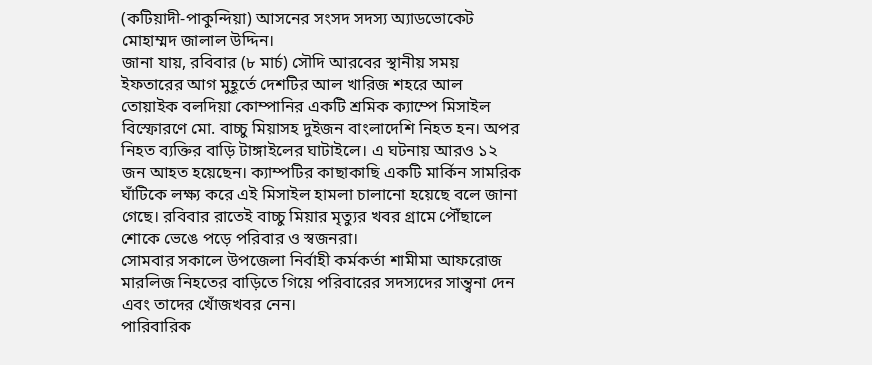(কটিয়াদী-পাকুন্দিয়া) আসনের সংসদ সদস্য অ্যাডভোকেট মোহাম্মদ জালাল উদ্দিন।
জানা যায়, রবিবার (৮ মার্চ) সৌদি আরবের স্থানীয় সময় ইফতারের আগ মুহূর্তে দেশটির আল খারিজ শহরে আল তোয়াইক বলদিয়া কোম্পানির একটি শ্রমিক ক্যাম্পে মিসাইল বিস্ফোরণে মো. বাচ্চু মিয়াসহ দুইজন বাংলাদেশি নিহত হন। অপর নিহত ব্যক্তির বাড়ি টাঙ্গাইলের ঘাটাইলে। এ ঘটনায় আরও ১২ জন আহত হয়েছেন। ক্যাম্পটির কাছাকাছি একটি মার্কিন সামরিক ঘাঁটিকে লক্ষ্য করে এই মিসাইল হামলা চালানো হয়েছে বলে জানা গেছে। রবিবার রাতেই বাচ্চু মিয়ার মৃত্যুর খবর গ্রামে পৌঁছালে শোকে ভেঙে পড়ে পরিবার ও স্বজনরা।
সোমবার সকালে উপজেলা নির্বাহী কর্মকর্তা শামীমা আফরোজ মারলিজ নিহতের বাড়িতে গিয়ে পরিবারের সদস্যদের সান্ত্বনা দেন এবং তাদের খোঁজখবর নেন।
পারিবারিক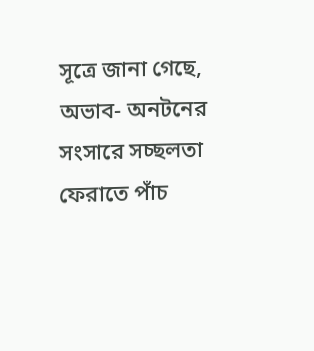সূত্রে জানা গেছে, অভাব- অনটনের সংসারে সচ্ছলতা ফেরাতে পাঁচ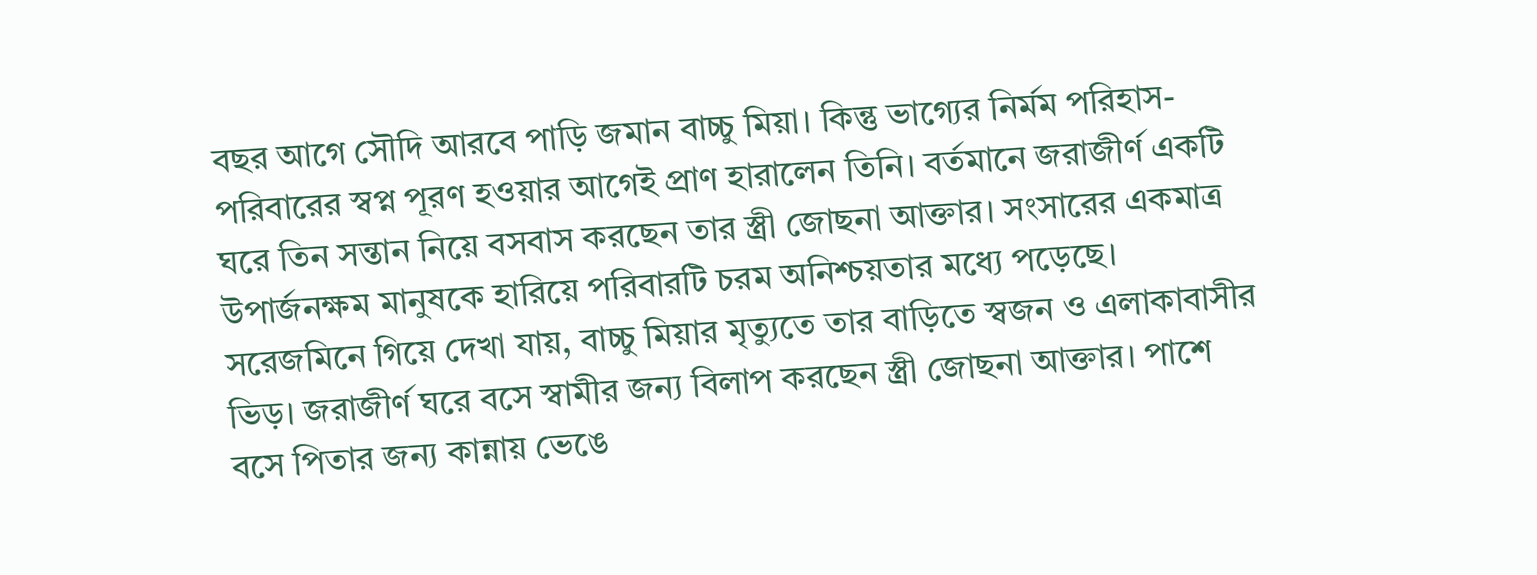বছর আগে সৌদি আরবে পাড়ি জমান বাচ্চু মিয়া। কিন্তু ভাগ্যের নির্মম পরিহাস-
পরিবারের স্বপ্ন পূরণ হওয়ার আগেই প্রাণ হারালেন তিনি। বর্তমানে জরাজীর্ণ একটি ঘরে তিন সন্তান নিয়ে বসবাস করছেন তার স্ত্রী জোছনা আক্তার। সংসারের একমাত্র উপার্জনক্ষম মানুষকে হারিয়ে পরিবারটি চরম অনিশ্চয়তার মধ্যে পড়েছে।
সরেজমিনে গিয়ে দেখা যায়, বাচ্চু মিয়ার মৃত্যুতে তার বাড়িতে স্বজন ও এলাকাবাসীর ভিড়। জরাজীর্ণ ঘরে বসে স্বামীর জন্য বিলাপ করছেন স্ত্রী জোছনা আক্তার। পাশে বসে পিতার জন্য কান্নায় ভেঙে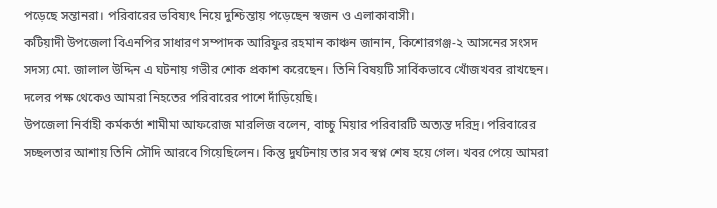পড়েছে সন্তানরা। পরিবারের ভবিষ্যৎ নিয়ে দুশ্চিন্তায় পড়েছেন স্বজন ও এলাকাবাসী।
কটিয়াদী উপজেলা বিএনপির সাধারণ সম্পাদক আরিফুর রহমান কাঞ্চন জানান, কিশোরগঞ্জ-২ আসনের সংসদ সদস্য মো. জালাল উদ্দিন এ ঘটনায় গভীর শোক প্রকাশ করেছেন। তিনি বিষয়টি সার্বিকভাবে খোঁজখবর রাখছেন। দলের পক্ষ থেকেও আমরা নিহতের পরিবারের পাশে দাঁড়িয়েছি।
উপজেলা নির্বাহী কর্মকর্তা শামীমা আফরোজ মারলিজ বলেন, বাচ্চু মিয়ার পরিবারটি অত্যন্ত দরিদ্র। পরিবারের সচ্ছলতার আশায় তিনি সৌদি আরবে গিয়েছিলেন। কিন্তু দুর্ঘটনায় তার সব স্বপ্ন শেষ হয়ে গেল। খবর পেয়ে আমরা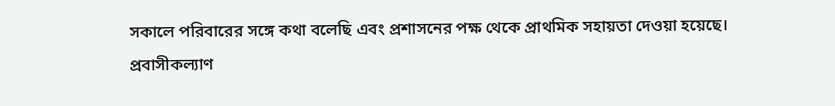সকালে পরিবারের সঙ্গে কথা বলেছি এবং প্রশাসনের পক্ষ থেকে প্রাথমিক সহায়তা দেওয়া হয়েছে। প্রবাসীকল্যাণ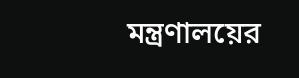মন্ত্রণালয়ের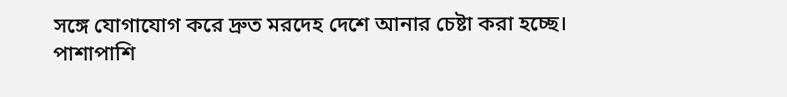সঙ্গে যোগাযোগ করে দ্রুত মরদেহ দেশে আনার চেষ্টা করা হচ্ছে। পাশাপাশি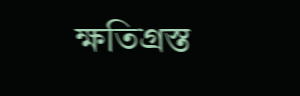ক্ষতিগ্রস্ত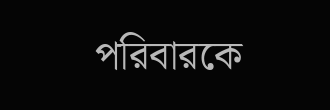পরিবারকে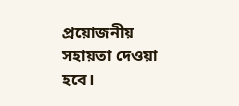প্রয়োজনীয় সহায়তা দেওয়া হবে।